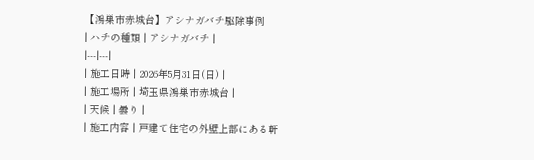【鴻巣市赤城台】アシナガバチ駆除事例
| ハチの種類 | アシナガバチ |
|---|---|
| 施工日時 | 2026年5月31日(日) |
| 施工場所 | 埼玉県鴻巣市赤城台 |
| 天候 | 曇り |
| 施工内容 | 戸建て住宅の外壁上部にある軒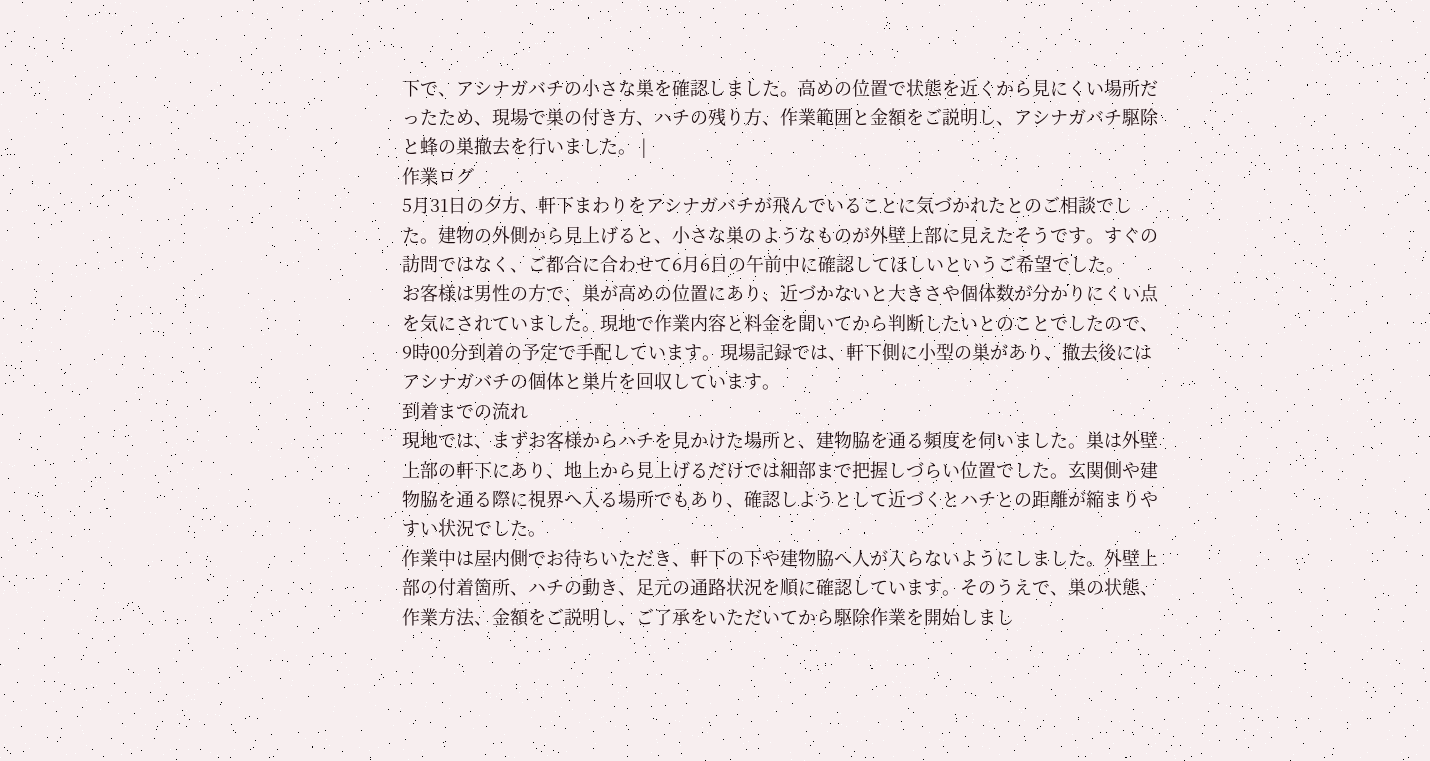下で、アシナガバチの小さな巣を確認しました。高めの位置で状態を近くから見にくい場所だったため、現場で巣の付き方、ハチの残り方、作業範囲と金額をご説明し、アシナガバチ駆除と蜂の巣撤去を行いました。 |
作業ログ
5月31日の夕方、軒下まわりをアシナガバチが飛んでいることに気づかれたとのご相談でした。建物の外側から見上げると、小さな巣のようなものが外壁上部に見えたそうです。すぐの訪問ではなく、ご都合に合わせて6月6日の午前中に確認してほしいというご希望でした。
お客様は男性の方で、巣が高めの位置にあり、近づかないと大きさや個体数が分かりにくい点を気にされていました。現地で作業内容と料金を聞いてから判断したいとのことでしたので、9時00分到着の予定で手配しています。現場記録では、軒下側に小型の巣があり、撤去後にはアシナガバチの個体と巣片を回収しています。
到着までの流れ
現地では、まずお客様からハチを見かけた場所と、建物脇を通る頻度を伺いました。巣は外壁上部の軒下にあり、地上から見上げるだけでは細部まで把握しづらい位置でした。玄関側や建物脇を通る際に視界へ入る場所でもあり、確認しようとして近づくとハチとの距離が縮まりやすい状況でした。
作業中は屋内側でお待ちいただき、軒下の下や建物脇へ人が入らないようにしました。外壁上部の付着箇所、ハチの動き、足元の通路状況を順に確認しています。そのうえで、巣の状態、作業方法、金額をご説明し、ご了承をいただいてから駆除作業を開始しまし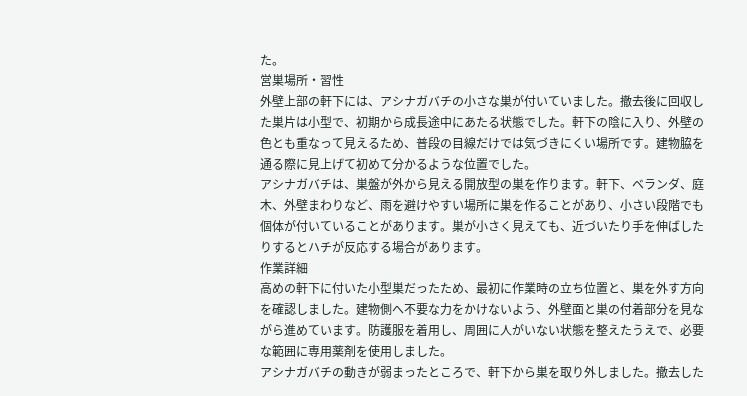た。
営巣場所・習性
外壁上部の軒下には、アシナガバチの小さな巣が付いていました。撤去後に回収した巣片は小型で、初期から成長途中にあたる状態でした。軒下の陰に入り、外壁の色とも重なって見えるため、普段の目線だけでは気づきにくい場所です。建物脇を通る際に見上げて初めて分かるような位置でした。
アシナガバチは、巣盤が外から見える開放型の巣を作ります。軒下、ベランダ、庭木、外壁まわりなど、雨を避けやすい場所に巣を作ることがあり、小さい段階でも個体が付いていることがあります。巣が小さく見えても、近づいたり手を伸ばしたりするとハチが反応する場合があります。
作業詳細
高めの軒下に付いた小型巣だったため、最初に作業時の立ち位置と、巣を外す方向を確認しました。建物側へ不要な力をかけないよう、外壁面と巣の付着部分を見ながら進めています。防護服を着用し、周囲に人がいない状態を整えたうえで、必要な範囲に専用薬剤を使用しました。
アシナガバチの動きが弱まったところで、軒下から巣を取り外しました。撤去した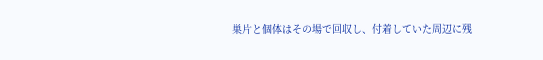巣片と個体はその場で回収し、付着していた周辺に残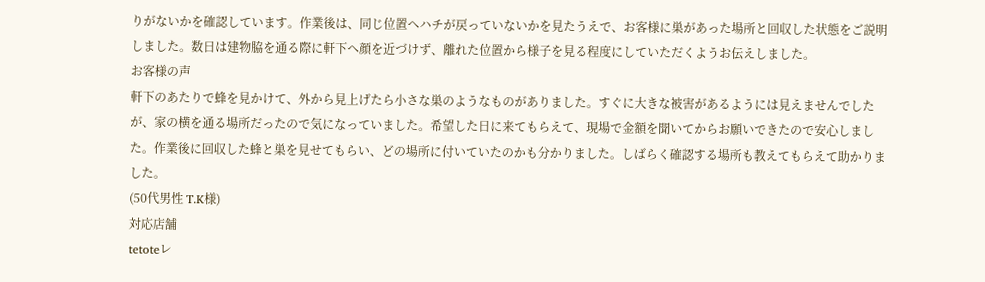りがないかを確認しています。作業後は、同じ位置へハチが戻っていないかを見たうえで、お客様に巣があった場所と回収した状態をご説明しました。数日は建物脇を通る際に軒下へ顔を近づけず、離れた位置から様子を見る程度にしていただくようお伝えしました。
お客様の声
軒下のあたりで蜂を見かけて、外から見上げたら小さな巣のようなものがありました。すぐに大きな被害があるようには見えませんでしたが、家の横を通る場所だったので気になっていました。希望した日に来てもらえて、現場で金額を聞いてからお願いできたので安心しました。作業後に回収した蜂と巣を見せてもらい、どの場所に付いていたのかも分かりました。しばらく確認する場所も教えてもらえて助かりました。
(50代男性 T.K様)
対応店舗
tetoteレ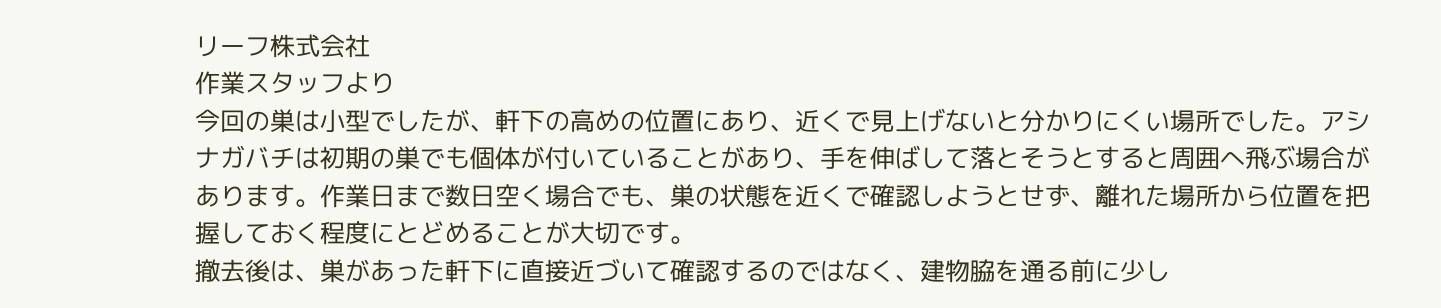リーフ株式会社
作業スタッフより
今回の巣は小型でしたが、軒下の高めの位置にあり、近くで見上げないと分かりにくい場所でした。アシナガバチは初期の巣でも個体が付いていることがあり、手を伸ばして落とそうとすると周囲へ飛ぶ場合があります。作業日まで数日空く場合でも、巣の状態を近くで確認しようとせず、離れた場所から位置を把握しておく程度にとどめることが大切です。
撤去後は、巣があった軒下に直接近づいて確認するのではなく、建物脇を通る前に少し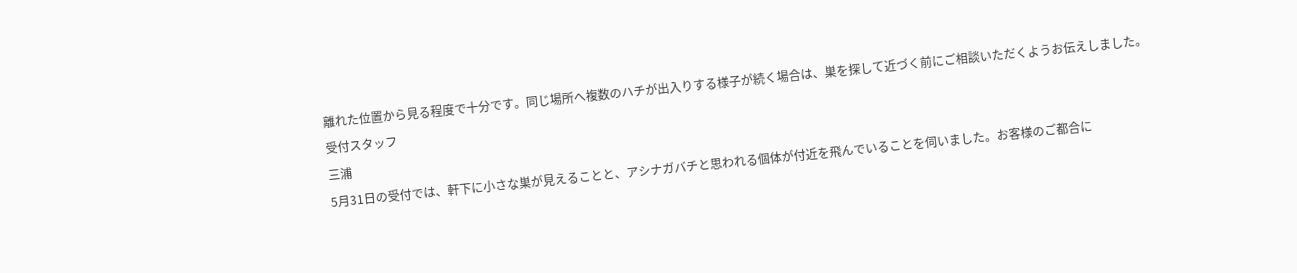離れた位置から見る程度で十分です。同じ場所へ複数のハチが出入りする様子が続く場合は、巣を探して近づく前にご相談いただくようお伝えしました。
受付スタッフ
三浦
5月31日の受付では、軒下に小さな巣が見えることと、アシナガバチと思われる個体が付近を飛んでいることを伺いました。お客様のご都合に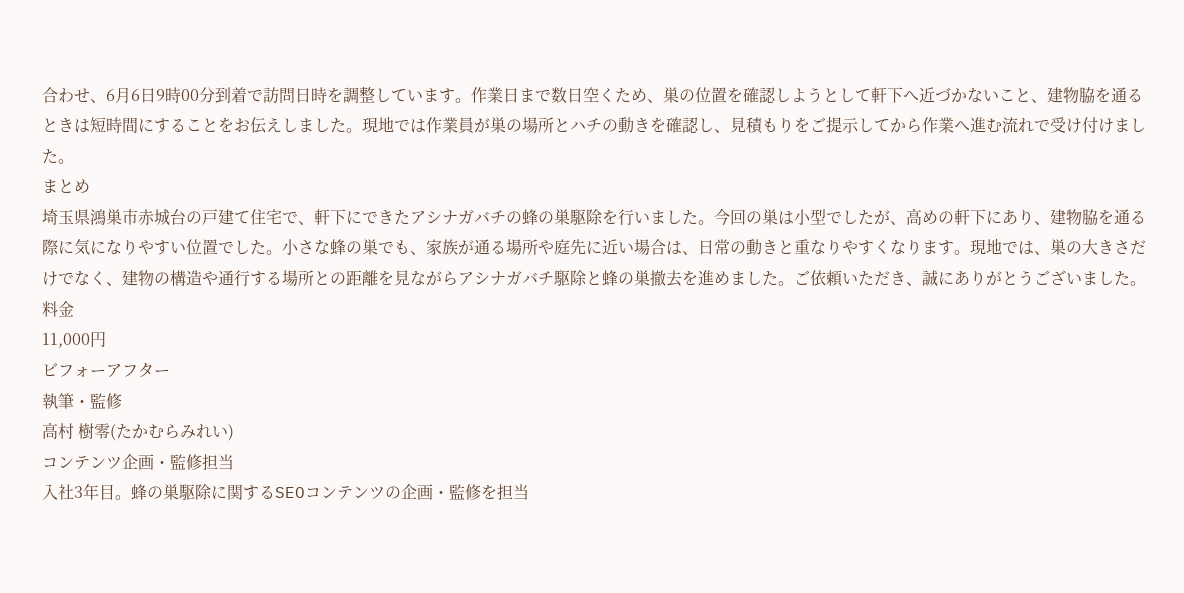合わせ、6月6日9時00分到着で訪問日時を調整しています。作業日まで数日空くため、巣の位置を確認しようとして軒下へ近づかないこと、建物脇を通るときは短時間にすることをお伝えしました。現地では作業員が巣の場所とハチの動きを確認し、見積もりをご提示してから作業へ進む流れで受け付けました。
まとめ
埼玉県鴻巣市赤城台の戸建て住宅で、軒下にできたアシナガバチの蜂の巣駆除を行いました。今回の巣は小型でしたが、高めの軒下にあり、建物脇を通る際に気になりやすい位置でした。小さな蜂の巣でも、家族が通る場所や庭先に近い場合は、日常の動きと重なりやすくなります。現地では、巣の大きさだけでなく、建物の構造や通行する場所との距離を見ながらアシナガバチ駆除と蜂の巣撤去を進めました。ご依頼いただき、誠にありがとうございました。
料金
11,000円
ビフォーアフター
執筆・監修
高村 樹零(たかむらみれい)
コンテンツ企画・監修担当
入社3年目。蜂の巣駆除に関するSEOコンテンツの企画・監修を担当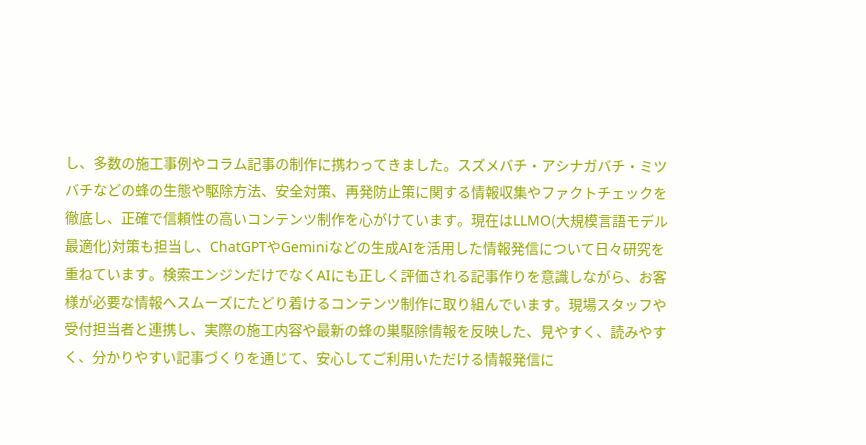し、多数の施工事例やコラム記事の制作に携わってきました。スズメバチ・アシナガバチ・ミツバチなどの蜂の生態や駆除方法、安全対策、再発防止策に関する情報収集やファクトチェックを徹底し、正確で信頼性の高いコンテンツ制作を心がけています。現在はLLMO(大規模言語モデル最適化)対策も担当し、ChatGPTやGeminiなどの生成AIを活用した情報発信について日々研究を重ねています。検索エンジンだけでなくAIにも正しく評価される記事作りを意識しながら、お客様が必要な情報へスムーズにたどり着けるコンテンツ制作に取り組んでいます。現場スタッフや受付担当者と連携し、実際の施工内容や最新の蜂の巣駆除情報を反映した、見やすく、読みやすく、分かりやすい記事づくりを通じて、安心してご利用いただける情報発信に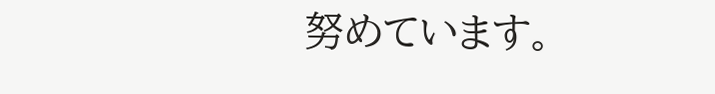努めています。